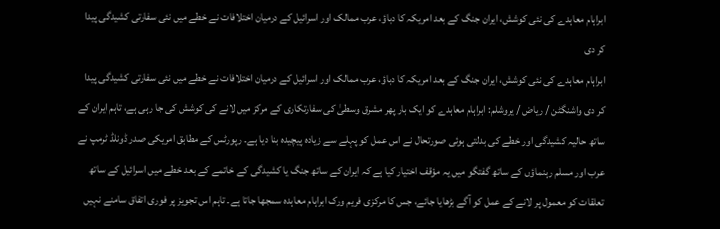ابراہام معاہدے کی نئی کوشش، ایران جنگ کے بعد امریکہ کا دباؤ، عرب ممالک اور اسرائیل کے درمیان اختلافات نے خطے میں نئی سفارتی کشیدگی پیدا کر دی
ابراہام معاہدے کی نئی کوشش، ایران جنگ کے بعد امریکہ کا دباؤ، عرب ممالک اور اسرائیل کے درمیان اختلافات نے خطے میں نئی سفارتی کشیدگی پیدا کر دی واشنگٹن / ریاض / یروشلم: ابراہام معاہدے کو ایک بار پھر مشرق وسطیٰ کی سفارتکاری کے مرکز میں لانے کی کوشش کی جا رہی ہے، تاہم ایران کے ساتھ حالیہ کشیدگی اور خطے کی بدلتی ہوئی صورتحال نے اس عمل کو پہلے سے زیادہ پیچیدہ بنا دیا ہے۔ رپورٹس کے مطابق امریکی صدر ڈونلڈ ٹرمپ نے عرب اور مسلم رہنماؤں کے ساتھ گفتگو میں یہ مؤقف اختیار کیا ہے کہ ایران کے ساتھ جنگ یا کشیدگی کے خاتمے کے بعد خطے میں اسرائیل کے ساتھ تعلقات کو معمول پر لانے کے عمل کو آگے بڑھایا جائے، جس کا مرکزی فریم ورک ابراہام معاہدہ سمجھا جاتا ہے۔ تاہم اس تجویز پر فوری اتفاق سامنے نہیں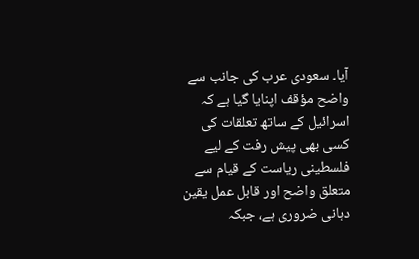آیا۔ سعودی عرب کی جانب سے واضح مؤقف اپنایا گیا ہے کہ اسرائیل کے ساتھ تعلقات کی کسی بھی پیش رفت کے لیے فلسطینی ریاست کے قیام سے متعلق واضح اور قابل عمل یقین دہانی ضروری ہے، جبکہ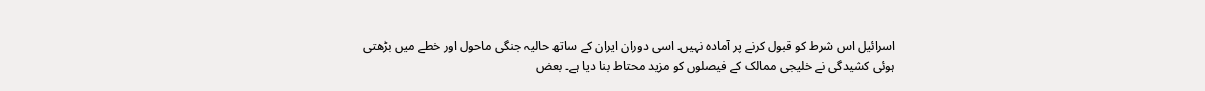اسرائیل اس شرط کو قبول کرنے پر آمادہ نہیں۔ اسی دوران ایران کے ساتھ حالیہ جنگی ماحول اور خطے میں بڑھتی ہوئی کشیدگی نے خلیجی ممالک کے فیصلوں کو مزید محتاط بنا دیا ہے۔ بعض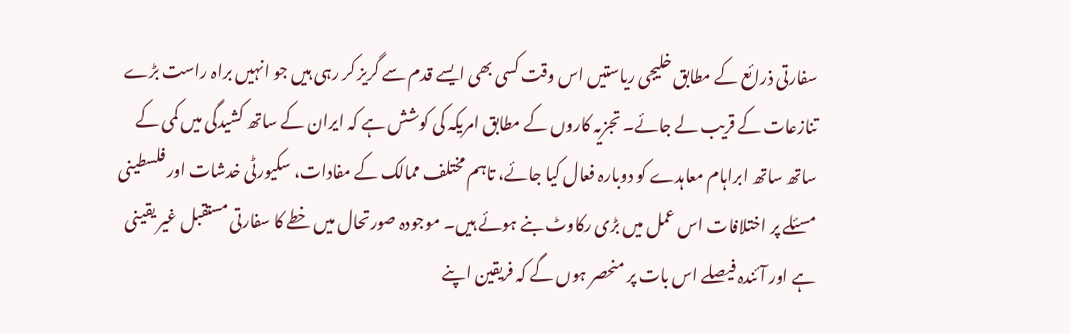سفارتی ذرائع کے مطابق خلیجی ریاستیں اس وقت کسی بھی ایسے قدم سے گریز کر رہی ہیں جو انہیں براہ راست بڑے تنازعات کے قریب لے جائے۔ تجزیہ کاروں کے مطابق امریکہ کی کوشش ہے کہ ایران کے ساتھ کشیدگی میں کمی کے ساتھ ساتھ ابراہام معاہدے کو دوبارہ فعال کیا جائے، تاہم مختلف ممالک کے مفادات، سکیورٹی خدشات اور فلسطینی مسئلے پر اختلافات اس عمل میں بڑی رکاوٹ بنے ہوئے ہیں۔ موجودہ صورتحال میں خطے کا سفارتی مستقبل غیر یقینی ہے اور آئندہ فیصلے اس بات پر منحصر ہوں گے کہ فریقین اپنے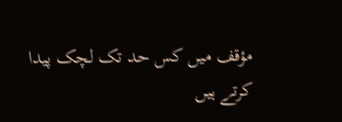مؤقف میں کس حد تک لچک پیدا کرتے ہیں